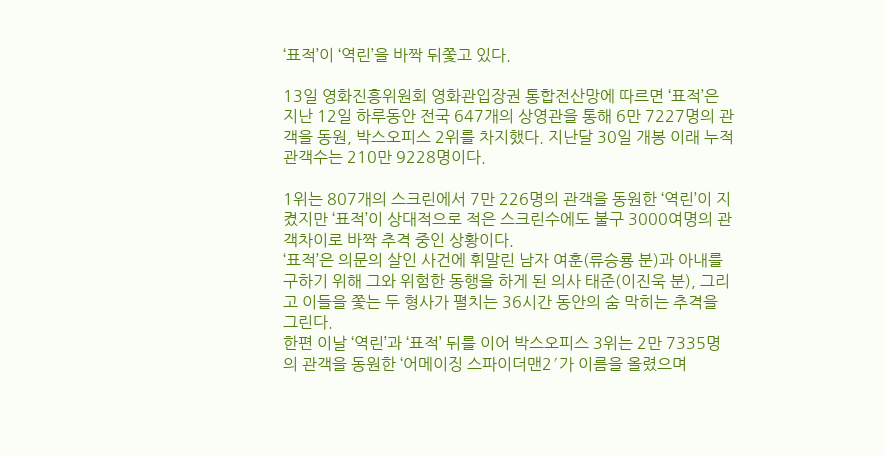‘표적’이 ‘역린’을 바짝 뒤쫓고 있다.

13일 영화진흥위원회 영화관입장권 통합전산망에 따르면 ‘표적’은 지난 12일 하루동안 전국 647개의 상영관을 통해 6만 7227명의 관객을 동원, 박스오피스 2위를 차지했다. 지난달 30일 개봉 이래 누적관객수는 210만 9228명이다.

1위는 807개의 스크린에서 7만 226명의 관객을 동원한 ‘역린’이 지켰지만 ‘표적’이 상대적으로 적은 스크린수에도 불구 3000여명의 관객차이로 바짝 추격 중인 상황이다.
‘표적’은 의문의 살인 사건에 휘말린 남자 여훈(류승룡 분)과 아내를 구하기 위해 그와 위험한 동행을 하게 된 의사 태준(이진욱 분), 그리고 이들을 쫓는 두 형사가 펼치는 36시간 동안의 숨 막히는 추격을 그린다.
한편 이날 ‘역린’과 ‘표적’ 뒤를 이어 박스오피스 3위는 2만 7335명의 관객을 동원한 ‘어메이징 스파이더맨2′가 이름을 올렸으며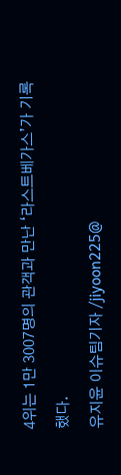4위는 1만 3007명의 관객과 만난 ‘라스트베가스’가 기록했다.
유지윤 이슈팀기자 /jiyoon225@